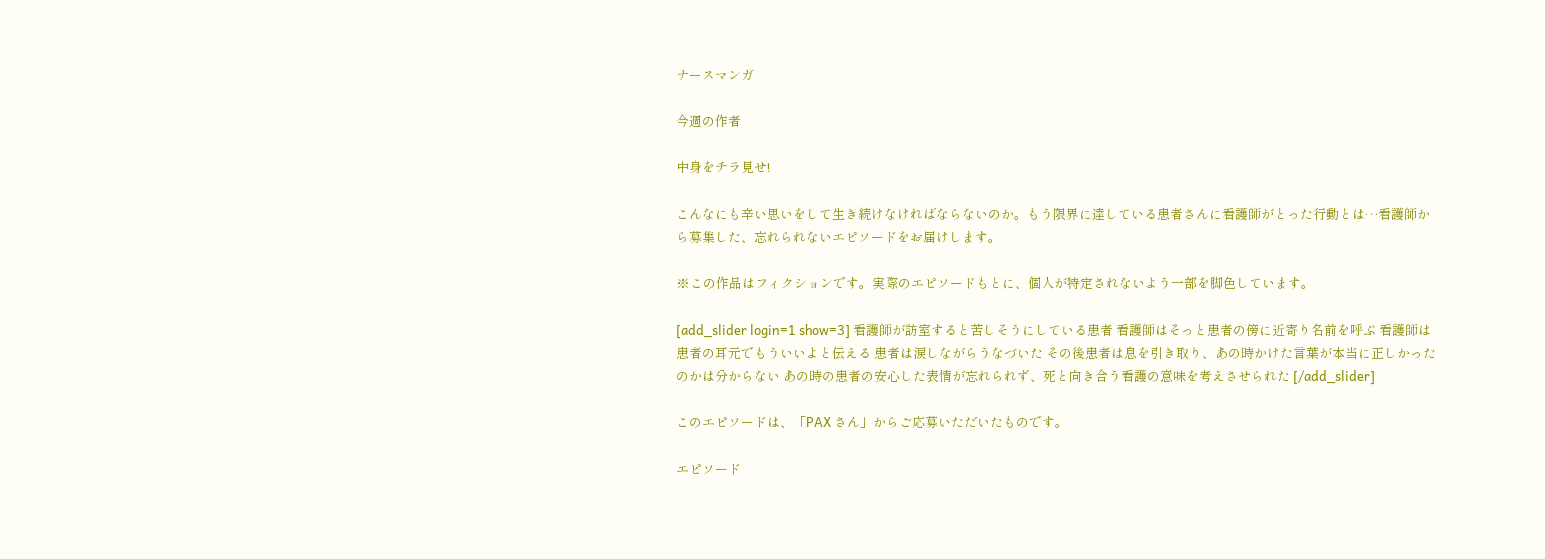ナースマンガ

今週の作者

中身をチラ見せ!

こんなにも辛い思いをして生き続けなければならないのか。もう限界に達している患者さんに看護師がとった行動とは…看護師から募集した、忘れられないエピソードをお届けします。

※この作品はフィクションです。実際のエピソードもとに、個人が特定されないよう一部を脚色しています。

[add_slider login=1 show=3] 看護師が訪室すると苦しそうにしている患者 看護師はそっと患者の傍に近寄り名前を呼ぶ 看護師は患者の耳元でもういいよと伝える 患者は涙しながらうなづいた その後患者は息を引き取り、あの時かけた言葉が本当に正しかったのかは分からない あの時の患者の安心した表情が忘れられず、死と向き合う看護の意味を考えさせられた [/add_slider]

このエピソードは、「PAX さん」からご応募いただいたものです。

エピソード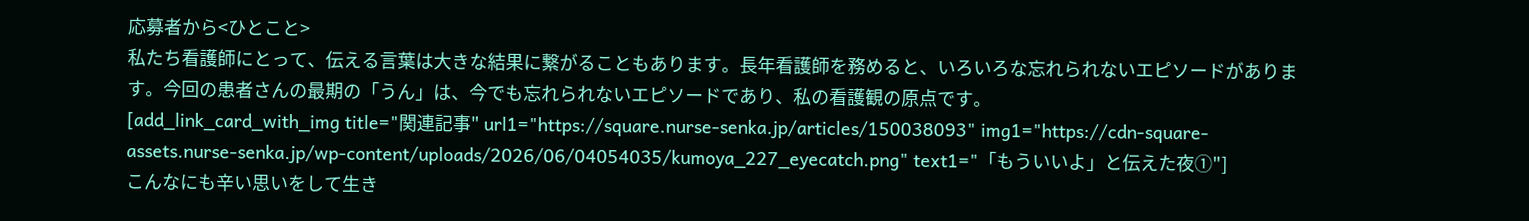応募者から<ひとこと>
私たち看護師にとって、伝える言葉は大きな結果に繋がることもあります。長年看護師を務めると、いろいろな忘れられないエピソードがあります。今回の患者さんの最期の「うん」は、今でも忘れられないエピソードであり、私の看護観の原点です。
[add_link_card_with_img title="関連記事" url1="https://square.nurse-senka.jp/articles/150038093" img1="https://cdn-square-assets.nurse-senka.jp/wp-content/uploads/2026/06/04054035/kumoya_227_eyecatch.png" text1="「もういいよ」と伝えた夜①"]
こんなにも辛い思いをして生き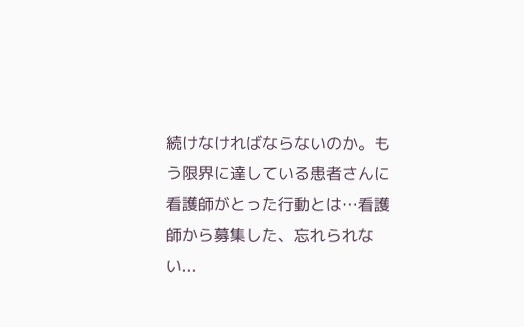続けなければならないのか。もう限界に達している患者さんに看護師がとった行動とは…看護師から募集した、忘れられない...